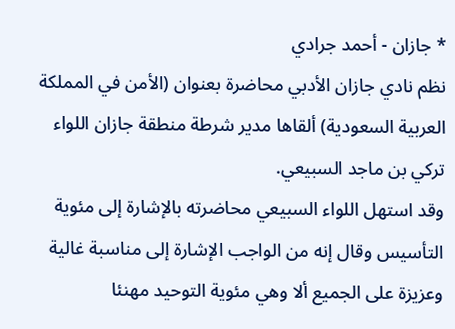* جازان - أحمد جرادي
نظم نادي جازان الأدبي محاضرة بعنوان (الأمن في المملكة العربية السعودية) ألقاها مدير شرطة منطقة جازان اللواء تركي بن ماجد السبيعي.
وقد استهل اللواء السبيعي محاضرته بالإشارة إلى مئوية التأسيس وقال إنه من الواجب الإشارة إلى مناسبة غالية وعزيزة على الجميع ألا وهي مئوية التوحيد مهنئا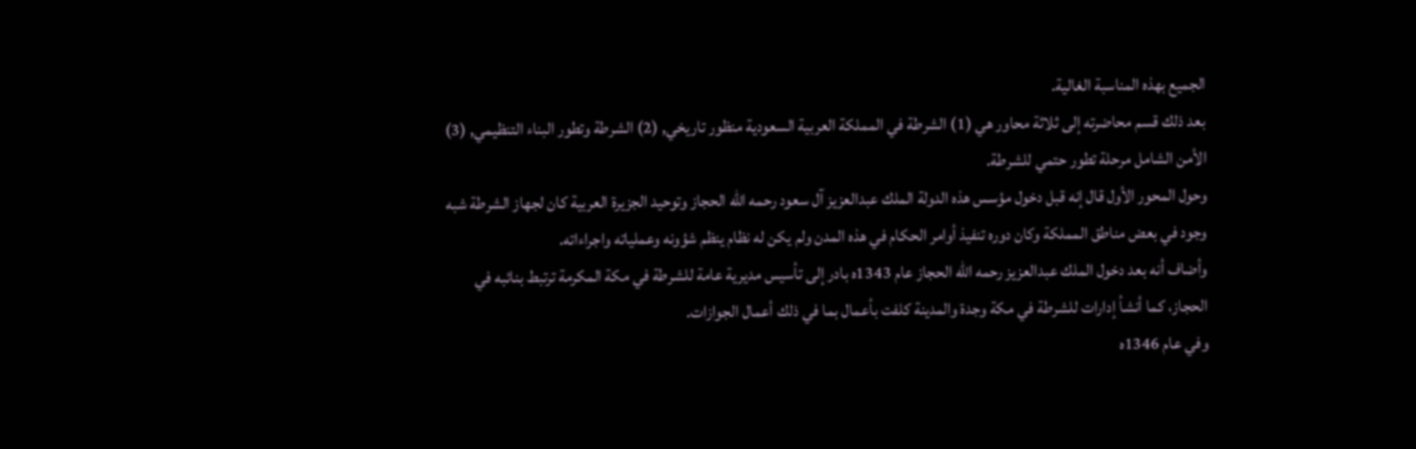الجميع بهذه المناسبة الغالية.
بعد ذلك قسم محاضرته إلى ثلاثة محاور هي (1) الشرطة في المملكة العربية السعودية منظور تاريخي, (2) الشرطة وتطور البناء التنظيمي, (3) الأمن الشامل مرحلة تطور حتمي للشرطة.
وحول المحور الأول قال إنه قبل دخول مؤسس هذه الدولة الملك عبدالعزيز آل سعود رحمه الله الحجاز وتوحيد الجزيرة العربية كان لجهاز الشرطة شبه وجود في بعض مناطق المملكة وكان دوره تنفيذ أوامر الحكام في هذه المدن ولم يكن له نظام ينظم شؤونه وعملياته واجراءاته.
وأضاف أنه بعد دخول الملك عبدالعزيز رحمه الله الحجاز عام 1343ه بادر إلى تأسيس مديرية عامة للشرطة في مكة المكرمة ترتبط بنائبه في الحجاز، كما أنشأ إدارات للشرطة في مكة وجدة والمدينة كلفت بأعمال بما في ذلك أعمال الجوازات.
وفي عام 1346ه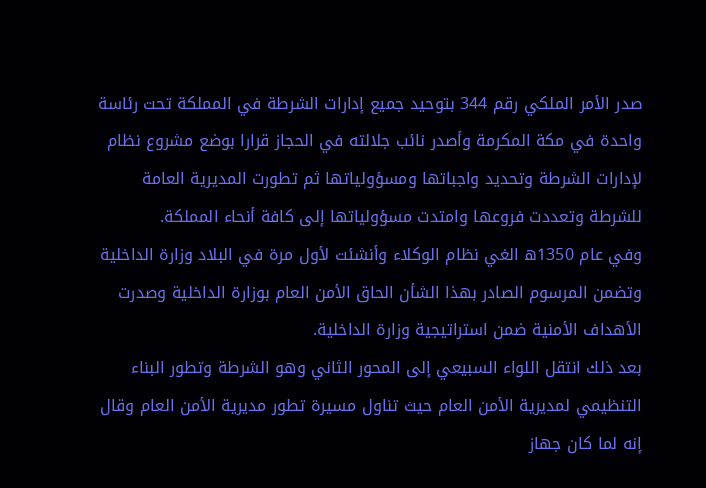صدر الأمر الملكي رقم 344 بتوحيد جميع إدارات الشرطة في المملكة تحت رئاسة واحدة في مكة المكرمة وأصدر نائب جلالته في الحجاز قرارا بوضع مشروع نظام لإدارات الشرطة وتحديد واجباتها ومسؤولياتها ثم تطورت المديرية العامة للشرطة وتعددت فروعها وامتدت مسؤولياتها إلى كافة أنحاء المملكة.
وفي عام 1350ه الغي نظام الوكلاء وأنشئت لأول مرة في البلاد وزارة الداخلية وتضمن المرسوم الصادر بهذا الشأن الحاق الأمن العام بوزارة الداخلية وصدرت الأهداف الأمنية ضمن استراتيجية وزارة الداخلية.
بعد ذلك انتقل اللواء السبيعي إلى المحور الثاني وهو الشرطة وتطور البناء التنظيمي لمديرية الأمن العام حيث تناول مسيرة تطور مديرية الأمن العام وقال إنه لما كان جهاز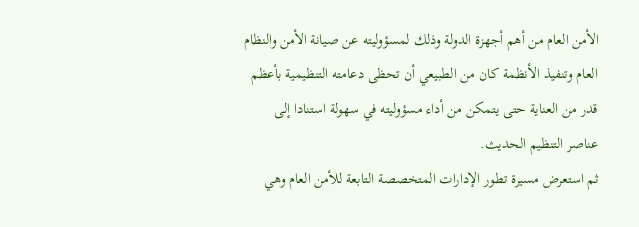الأمن العام من أهم أجهزة الدولة وذلك لمسؤوليته عن صيانة الأمن والنظام العام وتنفيذ الأنظمة كان من الطبيعي أن تحظى دعامته التنظيمية بأعظم قدر من العناية حتى يتمكن من أداء مسؤوليته في سهولة استنادا إلى عناصر التنظيم الحديث.
ثم استعرض مسيرة تطور الإدارات المتخصصة التابعة للأمن العام وهي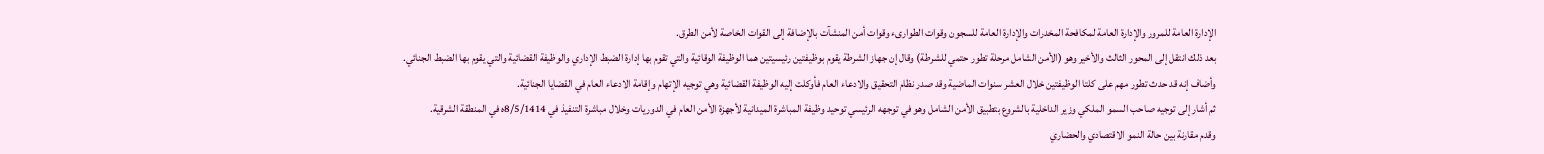الإدارة العامة للمرور والإدارة العامة لمكافحة المخدرات والإدارة العامة للسجون وقوات الطوارىء وقوات أمن المنشآت بالإضافة إلى القوات الخاصة لأمن الطرق.
بعد ذلك انتقل إلى المحور الثالث والأخير وهو (الأمن الشامل مرحلة تطور حتمي للشرطة) وقال إن جهاز الشرطة يقوم بوظيفتين رئيسيتين هما الوظيفة الوقائية والتي تقوم بها إدارة الضبط الإداري والوظيفة القضائية والتي يقوم بها الضبط الجنائي.
وأضاف إنه قد حدث تطور مهم على كلتا الوظيفتين خلال العشر سنوات الماضية وقد صدر نظام التحقيق والادعاء العام فأوكلت إليه الوظيفة القضائية وهي توجيه الإتهام وإقامة الادعاء العام في القضايا الجنائية.
ثم أشار إلى توجيه صاحب السمو الملكي وزير الداخلية بالشروع بتطبيق الأمن الشامل وهو في توجهه الرئيسي توحيد وظيفة المباشرة الميدانية لأجهزة الأمن العام في الدوريات وخلال مباشرة التنفيذ في 8/5/1414ه في المنطقة الشرقية.
وقدم مقارنة بين حالة النمو الاقتصادي والحضاري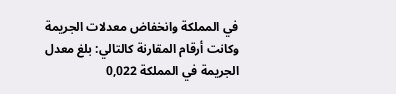في المملكة وانخفاض معدلات الجريمة وكانت أرقام المقارنة كالتالي: بلغ معدل الجريمة في المملكة 0,022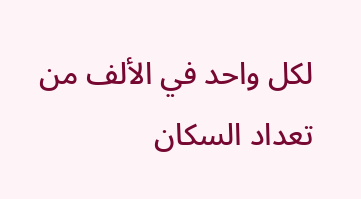لكل واحد في الألف من تعداد السكان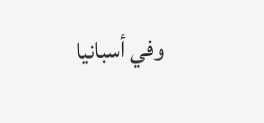وفي أسبانيا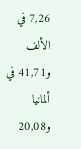7,26 في الألف و41,71 في ألمانيا و20,08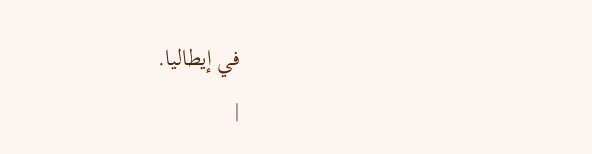في إيطاليا.
|